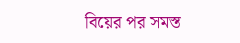বিয়ের পর সমস্ত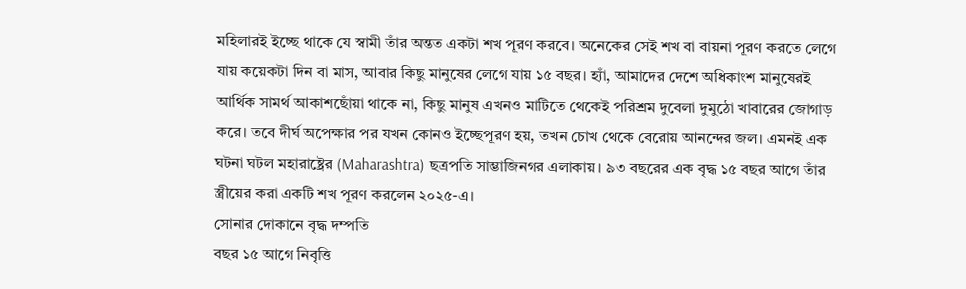মহিলারই ইচ্ছে থাকে যে স্বামী তাঁর অন্তত একটা শখ পূরণ করবে। অনেকের সেই শখ বা বায়না পূরণ করতে লেগে যায় কয়েকটা দিন বা মাস, আবার কিছু মানুষের লেগে যায় ১৫ বছর। হ্যাঁ, আমাদের দেশে অধিকাংশ মানুষেরই আর্থিক সামর্থ আকাশছোঁয়া থাকে না, কিছু মানুষ এখনও মাটিতে থেকেই পরিশ্রম দুবেলা দুমুঠো খাবারের জোগাড় করে। তবে দীর্ঘ অপেক্ষার পর যখন কোনও ইচ্ছেপূরণ হয়, তখন চোখ থেকে বেরোয় আনন্দের জল। এমনই এক ঘটনা ঘটল মহারাষ্ট্রের (Maharashtra) ছত্রপতি সাম্ভাজিনগর এলাকায়। ৯৩ বছরের এক বৃদ্ধ ১৫ বছর আগে তাঁর স্ত্রীয়ের করা একটি শখ পূরণ করলেন ২০২৫-এ।
সোনার দোকানে বৃদ্ধ দম্পতি
বছর ১৫ আগে নিবৃত্তি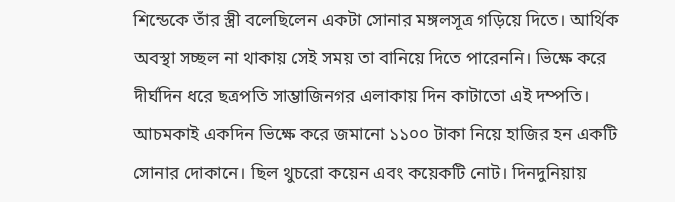শিন্ডেকে তাঁর স্ত্রী বলেছিলেন একটা সোনার মঙ্গলসূত্র গড়িয়ে দিতে। আর্থিক অবস্থা সচ্ছল না থাকায় সেই সময় তা বানিয়ে দিতে পারেননি। ভিক্ষে করে দীর্ঘদিন ধরে ছত্রপতি সাম্ভাজিনগর এলাকায় দিন কাটাতো এই দম্পতি। আচমকাই একদিন ভিক্ষে করে জমানো ১১০০ টাকা নিয়ে হাজির হন একটি সোনার দোকানে। ছিল থুচরো কয়েন এবং কয়েকটি নোট। দিনদুনিয়ায়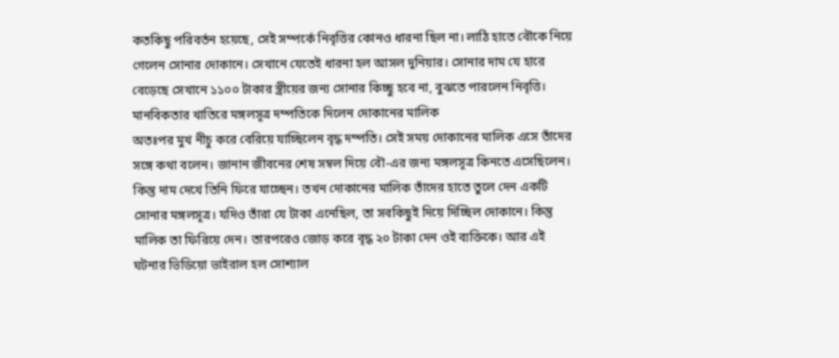কতকিছু পরিবর্তন হয়েছে, সেই সম্পর্কে নিবৃত্তির কোনও ধারনা ছিল না। লাঠি হাতে বৌকে নিয়ে গেলেন সোনার দোকানে। সেখানে যেতেই ধারনা হল আসল দুনিয়ার। সোনার দাম যে হারে বেড়েছে সেখানে ১১০০ টাকার স্ত্রীয়ের জন্য সোনার কিচ্ছু হবে না, বুঝতে পারলেন নিবৃত্তি।
মানবিকতার খাতিরে মঙ্গলসূত্র দম্পতিকে দিলেন দোকানের মালিক
অতঃপর মুখ নীচু করে বেরিয়ে যাচ্ছিলেন বৃদ্ধ দম্পতি। সেই সময় দোকানের মালিক এসে তাঁদের সঙ্গে কথা বলেন। জানান জীবনের শেষ সম্বল দিয়ে বৌ-এর জন্য মঙ্গলসূত্র কিনতে এসেছিলেন। কিন্তু দাম দেখে তিনি ফিরে যাচ্ছেন। তখন দোকানের মালিক তাঁদের হাতে তুলে দেন একটি সোনার মঙ্গলসূত্র। যদিও তাঁরা যে টাকা এনেছিল, তা সবকিছুই দিয়ে দিচ্ছিল দোকানে। কিন্তু মালিক তা ফিরিয়ে দেন। তারপরেও জোড় করে বৃদ্ধ ২০ টাকা দেন ওই ব্যক্তিকে। আর এই ঘটনার ভিডিয়ো ভাইরাল হল সোশ্যাল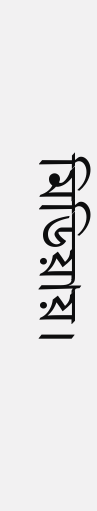মিডিয়ায়।